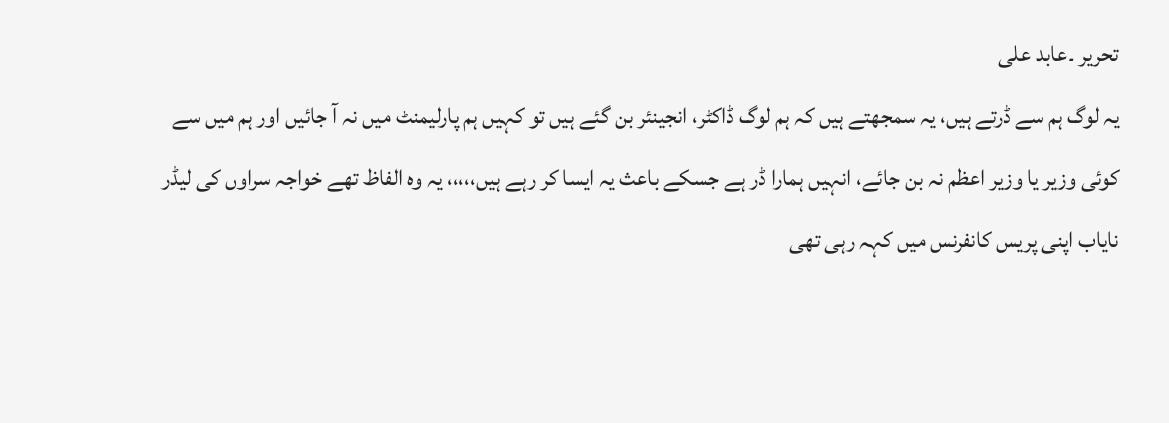تحریر ۔عابد علی
یہ لوگ ہم سے ڈرتے ہیں، یہ سمجھتے ہیں کہ ہم لوگ ڈاکٹر، انجینئر بن گئے ہیں تو کہیں ہم پارلیمنٹ میں نہ آ جائیں اور ہم میں سے کوئی وزیر یا وزیر اعظم نہ بن جائے، انہیں ہمارا ڈر ہے جسکے باعث یہ ایسا کر رہے ہیں،،،،، یہ وہ الفاظ تھے خواجہ سراوں کی لیڈر نایاب اپنی پریس کانفرنس میں کہہ رہی تھی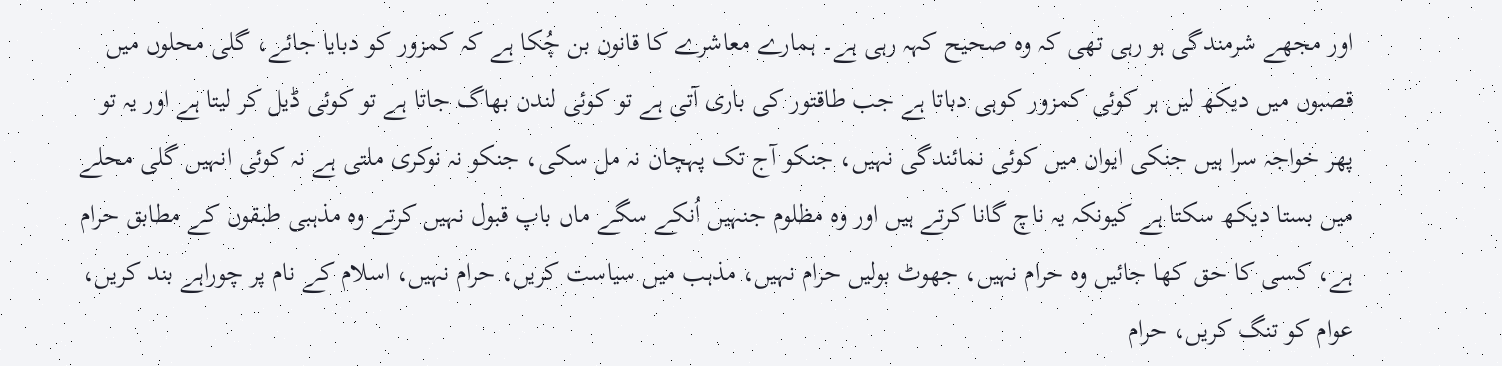اور مجھے شرمندگی ہو رہی تھی کہ وہ صحیح کہہ رہی ہے۔ ہمارے معاشرے کا قانون بن چُکا ہے کہ کمزور کو دبایا جائے، گلی محلوں میں قصبوں میں دیکھ لیں ہر کوئی کمزور کوہی دباتا ہے جب طاقتور کی باری آتی ہے تو کوئی لندن بھاگ جاتا ہے تو کوئی ڈیل کر لیتا ہے اور یہ تو پھر خواجہ سرا ہیں جنکی ایوان میں کوئی نمائندگی نہیں، جنکو آج تک پہچان نہ مل سکی، جنکو نہ نوکری ملتی ہے نہ کوئی انہیں گلی محلے میں بستا دیکھ سکتا ہے کیونکہ یہ ناچ گانا کرتے ہیں اور وہ مظلوم جنہیں اُنکے سگے ماں باپ قبول نہیں کرتے وہ مذہبی طبقوں کے مطابق حرام ہے، کسی کا حق کھا جائیں وہ حرام نہیں، جھوٹ بولیں حرام نہیں، مذہب میں سیاست کریں، حرام نہیں، اسلام کے نام پر چوراہے بند کریں، عوام کو تنگ کریں، حرام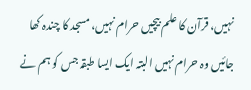نہیں، قرآن کا علم بیچیں حرام نہیں، مسجد کا چندہ کھا جائیں وہ حرام نہیں البتہ ایک ایسا طبقہ جس کو ہم نے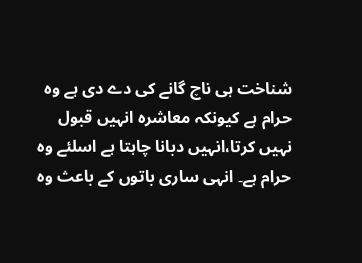شناخت ہی ناچ گانے کی دے دی ہے وہ حرام ہے کیونکہ معاشرہ انہیں قبول نہیں کرتا،انہیں دبانا چاہتا ہے اسلئے وہ حرام ہے۔ انہی ساری باتوں کے باعث وہ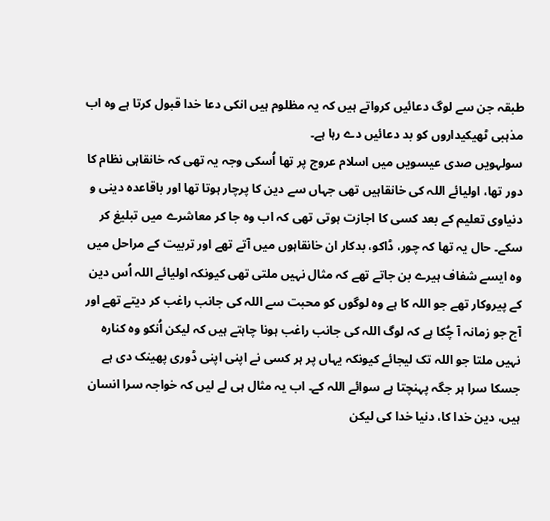طبقہ جن سے لوگ دعائیں کرواتے ہیں کہ یہ مظلوم ہیں انکی دعا خدا قبول کرتا ہے وہ اب مذہبی ٹھیکیداروں کو بد دعائیں دے رہا ہے۔
سولہویں صدی عیسویں میں اسلام عروج پر تھا اُسکی وجہ یہ تھی کہ خانقاہی نظام کا دور تھا، اولیائے اللہ کی خانقاہیں تھی جہاں سے دین کا پرچار ہوتا تھا اور باقاعدہ دینی و دنیاوی تعلیم کے بعد کسی کا اجازت ہوتی تھی کہ اب وہ جا کر معاشرے میں تبلیغ کر سکے۔ حال یہ تھا کہ چور، ڈاکو، بدکار ان خانقاہوں میں آتے تھے اور تربیت کے مراحل میں وہ ایسے شفاف ہیرے بن جاتے تھے کہ مثال نہیں ملتی تھی کیونکہ اولیائے اللہ اُس دین کے پیروکار تھے جو اللہ کا ہے وہ لوگوں کو محبت سے اللہ کی جانب راغب کر دیتے تھے اور آج جو زمانہ آ چُکا ہے کہ لوگ اللہ کی جانب راغب ہونا چاہتے ہیں کہ لیکن اُنکو وہ کنارہ نہیں ملتا جو اللہ تک لیجائے کیونکہ یہاں پر ہر کسی نے اپنی اپنی ڈوری پھینک دی ہے جسکا سرا ہر جگہ پہنچتا ہے سوائے اللہ کے۔ اب یہ مثال ہی لے لیں کہ خواجہ سرا انسان ہیں، دین خدا کا، دنیا خدا کی لیکن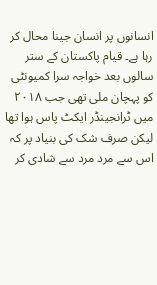انسانوں پر انسان جینا محال کر رہا ہے۔ قیام پاکستان کے ستر سالوں بعد خواجہ سرا کمیونٹی کو پہچان ملی تھی جب ۲۰۱۸ میں ٹرانجینڈر ایکٹ پاس ہوا تھا لیکن صرف شک کی بنیاد پر کہ اس سے مرد مرد سے شادی کر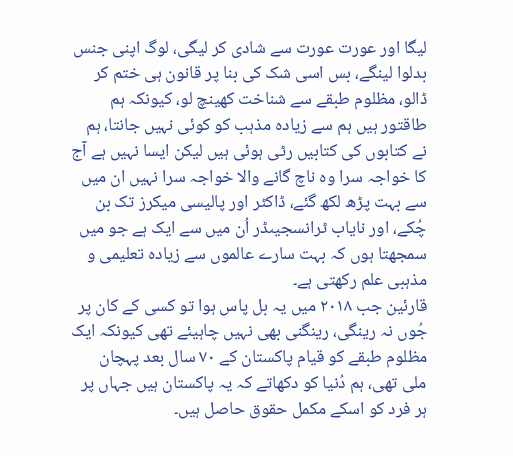لیگا اور عورت عورت سے شادی کر لیگی، لوگ اپنی جنس بدلوا لینگے، بس اسی شک کی بنا پر قانون ہی ختم کر ڈالو، مظلوم طبقے سے شناخت کھینچ لو، کیونکہ ہم طاقتور ہیں ہم سے زیادہ مذہب کو کوئی نہیں جانتا، ہم نے کتابوں کی کتابیں رٹی ہوئی ہیں لیکن ایسا نہیں ہے آج کا خواجہ سرا وہ ناچ گانے والا خواجہ سرا نہیں ان میں سے بہت پڑھ لکھ گئے، ڈاکٹر اور پالیسی میکرز تک بن چُکے، اور نایاب ٹرانسجیںڈر اُن میں سے ایک ہے جو میں سمجھتا ہوں کہ بہت سارے عالموں سے زیادہ تعلیمی و مذہبی علم رکھتی ہے۔
قارئین جب ۲۰۱۸ میں یہ بل پاس ہوا تو کسی کے کان پر جُوں نہ رینگی، رینگنی بھی نہیں چاہیئے تھی کیونکہ ایک مظلوم طبقے کو قیام پاکستان کے ۷۰ سال بعد پہچان ملی تھی، ہم دُنیا کو دکھاتے کہ یہ پاکستان ہیں جہاں پر ہر فرد کو اسکے مکمل حقوق حاصل ہیں۔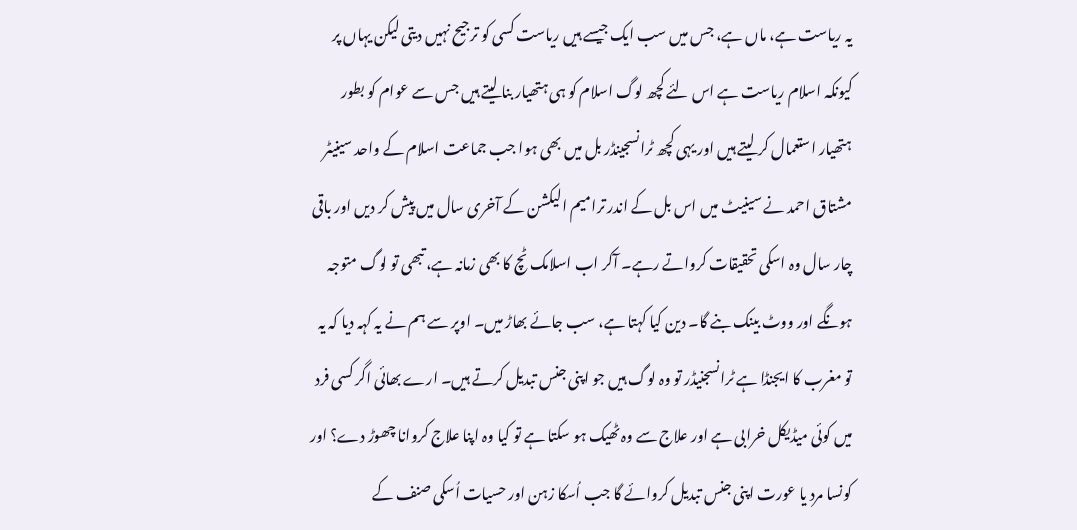یہ ریاست ہے، ماں ہے، جس میں سب ایک جیسے ہیں ریاست کسی کو ترجیح نہیں دیتی لیکن یہاں پر کیونکہ اسلام ریاست ہے اس لئے کچھ لوگ اسلام کو ہی ہتھیار بنا لیتے ہیں جس سے عوام کو بطور ہتھیار استعمال کر لیتے ہیں اور یہی کچھ ٹرانسجینڈر بل میں بھی ہوا جب جماعت اسلام کے واحد سینیٹر مشتاق احمد نے سینیٹ میں اس بل کے اندر ترامیم الیکشن کے آخری سال میں پیش کر دیں اور باقی چار سال وہ اسکی تحقیقات کرواتے رہے۔ آکر اب اسلامک ٹچ کا بھی زمانہ ہے، تبھی تو لوگ متوجہ ہونگے اور ووٹ بینک بنے گا۔ دین کیا کہتا ہے، سب جائے بھاڑ میں۔ اوپر سے ہم نے یہ کہہ دیا کہ یہ تو مغرب کا ایجنڈا ہے ٹرانسجنیڈر تو وہ لوگ ہیں جو اپنی جنس تبدیل کرتے ہیں۔ ارے بھائی اگر کسی فرد میں کوئی میڈیکل خرابی ہے اور علاج سے وہ ٹھیک ہو سکتا ہے تو کیا وہ اپنا علاج کروانا چھوڑ دے؟ اور کونسا مرد یا عورت اپنی جنس تبدیل کروائے گا جب اُسکا زہن اور حسیات اُسکی صنف کے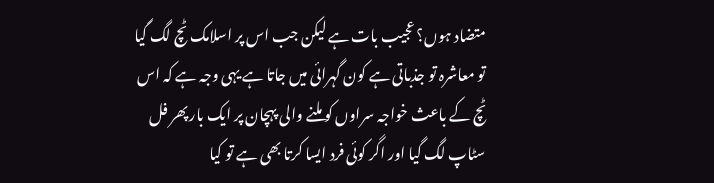متضاد ہوں؟ عجیب بات ہے لیکن جب اس پر اسلامک ٹچ لگ گیا تو معاشرہ تو جذباتی ہے کون گہرائی میں جاتا ہے یہی وجہ ہے کہ اس ٹچ کے باعث خواجہ سراوں کو ملنے والی پہچان پر ایک بار پھر فل سٹاپ لگ گیا اور اگر کوئی فرد ایسا کرتا بھی ہے تو کیا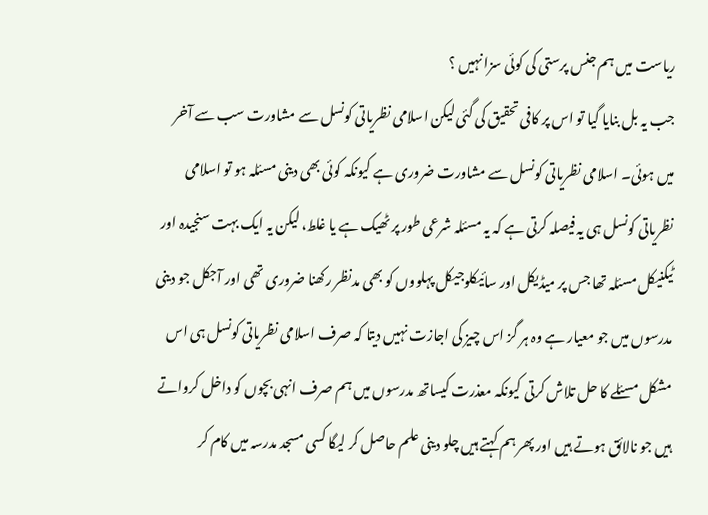ریاست میں ہم جنس پرستی کی کوئی سزا نہیں ؟
جب یہ بل بنایا گیا تو اس پر کافی تحقیق کی گئی لیکن اسلامی نظریاتی کونسل سے مشاورت سب سے آخر میں ہوئی۔ اسلامی نظریاتی کونسل سے مشاورت ضروری ہے کیونکہ کوئی بھی دینی مسئلہ ہو تو اسلامی نظریاتی کونسل ہی یہ فیصلہ کرتی ہے کہ یہ مسئلہ شرعی طور پر ٹھیک ہے یا غلط، لیکن یہ ایک بہت سنجیدہ اور ٹیکنیکل مسئلہ تھا جس پر میڈیکل اور سائیکلوجیکل پہلووں کو بھی مدنظر رکھنا ضروری تھی اور آجکل جو دینی مدرسوں میں جو معیار ہے وہ ہر گز اس چیز کی اجازت نہیں دیتا کہ صرف اسلامی نظریاتی کونسل ہی اس مشکل مسئلے کا حل تلاش کرتی کیونکہ معذرت کیساتھ مدرسوں میں ہم صرف انہی بچوں کو داخل کرواتے ہیں جو نالائق ہوتے ہیں اور پھر ہم کہتے ہیں چلو دینی علم حاصل کر لیگا کسی مسجد مدرسہ میں کام کر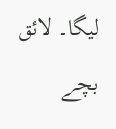لیگا۔ لائق بچے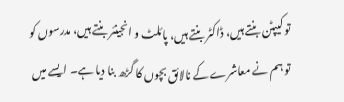تو کیپٹن بنتے ہیں، ڈاکٹر بنتے ہیں، پائلٹ و انجینئر بنتے ہیں، مدرسوں کو تو ہم نے معاشرے کے نالائق بچوں کا گڑھ بنا دیا ہے۔ ایسے میں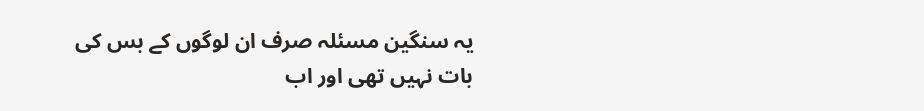یہ سنگین مسئلہ صرف ان لوگوں کے بس کی بات نہیں تھی اور اب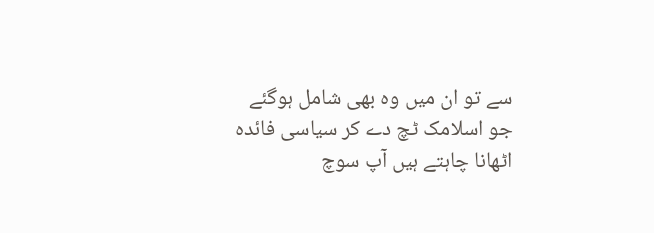سے تو ان میں وہ بھی شامل ہوگئے جو اسلامک ٹچ دے کر سیاسی فائدہ اٹھانا چاہتے ہیں آپ سوچ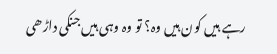رہے ہیں کون ہیں وہ؟ تو وہ وہی ہیں جنکی داڑھی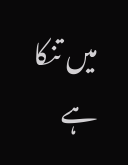میں تنکا ہے